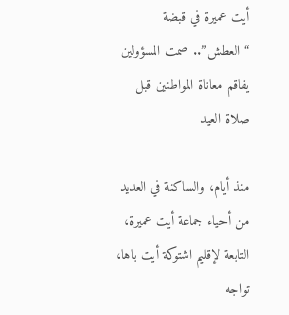أيت عميرة في قبضة “العطش”.. صمت المسؤولين يفاقم معاناة المواطنين قبل صلاة العيد

منذ أيام، والساكنة في العديد من أحياء جماعة أيت عميرة، التابعة لإقليم اشتوكة أيت باها، تواجه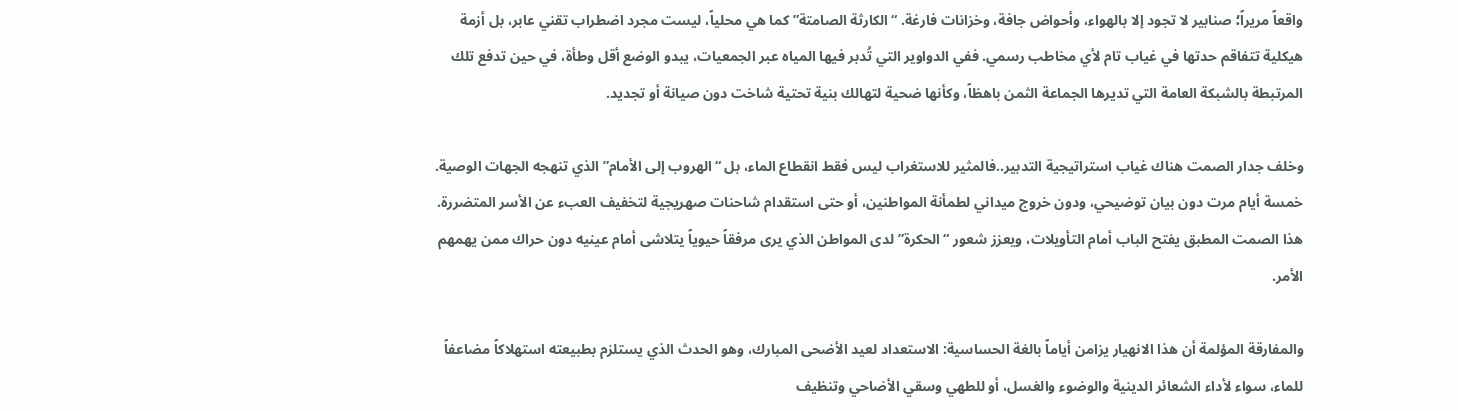واقعاً مريراً؛ صنابير لا تجود إلا بالهواء، وأحواض جافة، وخزانات فارغة. “الكارثة الصامتة” كما هي محلياً، ليست مجرد اضطراب تقني عابر، بل أزمة هيكلية تتفاقم حدتها في غياب تام لأي مخاطب رسمي. ففي الدواوير التي تُدبر فيها المياه عبر الجمعيات، يبدو الوضع أقل وطأة، في حين تدفع تلك المرتبطة بالشبكة العامة التي تديرها الجماعة الثمن باهظاً، وكأنها ضحية لتهالك بنية تحتية شاخت دون صيانة أو تجديد.

وخلف جدار الصمت هناك غياب استراتيجية التدبير..فالمثير للاستغراب ليس فقط انقطاع الماء، بل “الهروب إلى الأمام” الذي تنهجه الجهات الوصية. خمسة أيام مرت دون بيان توضيحي، ودون خروج ميداني لطمأنة المواطنين، أو حتى استقدام شاحنات صهريجية لتخفيف العبء عن الأسر المتضررة. هذا الصمت المطبق يفتح الباب أمام التأويلات، ويعزز شعور “الحكرة” لدى المواطن الذي يرى مرفقاً حيوياً يتلاشى أمام عينيه دون حراك ممن يهمهم الأمر.

والمفارقة المؤلمة أن هذا الانهيار يزامن أياماً بالغة الحساسية: الاستعداد لعيد الأضحى المبارك، وهو الحدث الذي يستلزم بطبيعته استهلاكاً مضاعفاً للماء، سواء لأداء الشعائر الدينية والوضوء والغسل، أو للطهي وسقي الأضاحي وتنظيف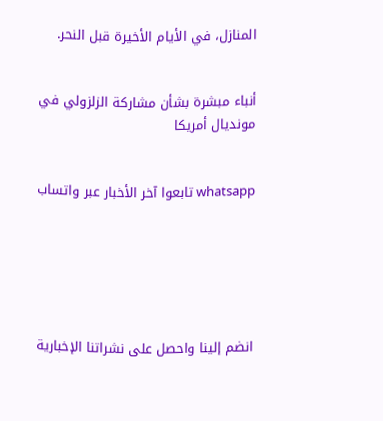المنازل، في الأيام الأخيرة قبل النحر.


أنباء مبشرة بشأن مشاركة الزلزولي في مونديال أمريكا


whatsapp تابعوا آخر الأخبار عبر واتساب






انضم إلينا واحصل على نشراتنا الإخبارية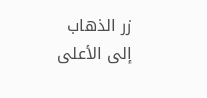زر الذهاب إلى الأعلى